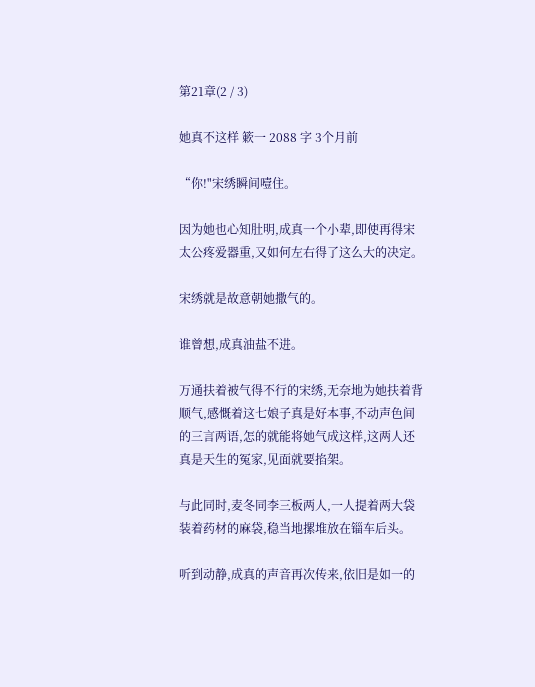第21章(2 / 3)

她真不这样 簌一 2088 字 3个月前

“你!"宋绣瞬间噎住。

因为她也心知肚明,成真一个小辈,即使再得宋太公疼爱器重,又如何左右得了这么大的决定。

宋绣就是故意朝她撒气的。

谁曾想,成真油盐不进。

万通扶着被气得不行的宋绣,无奈地为她扶着背顺气,感慨着这七娘子真是好本事,不动声色间的三言两语,怎的就能将她气成这样,这两人还真是天生的冤家,见面就要掐架。

与此同时,麦冬同李三板两人,一人提着两大袋装着药材的麻袋,稳当地摞堆放在锱车后头。

听到动静,成真的声音再次传来,依旧是如一的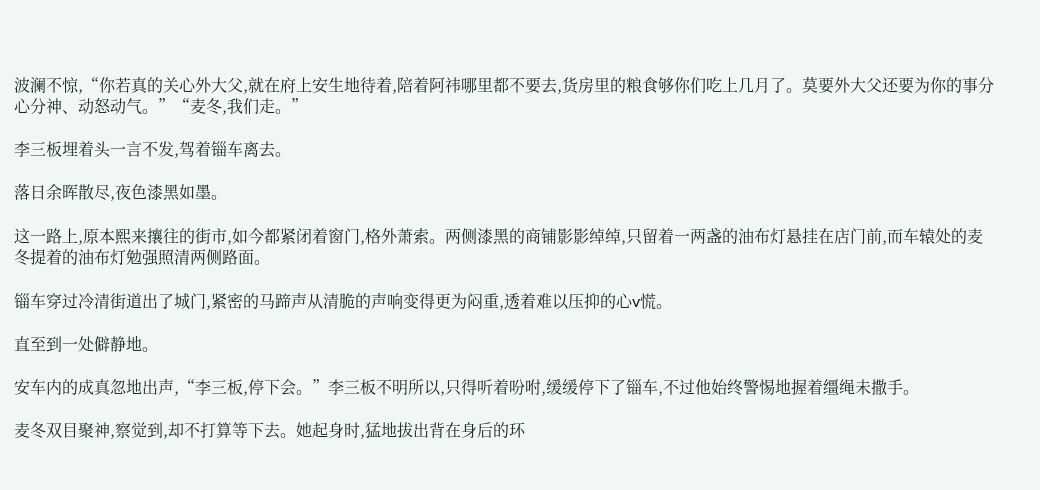波澜不惊,“你若真的关心外大父,就在府上安生地待着,陪着阿祎哪里都不要去,货房里的粮食够你们吃上几月了。莫要外大父还要为你的事分心分神、动怒动气。”“麦冬,我们走。”

李三板埋着头一言不发,驾着锱车离去。

落日余晖散尽,夜色漆黑如墨。

这一路上,原本熙来攘往的街市,如今都紧闭着窗门,格外萧索。两侧漆黑的商铺影影绰绰,只留着一两盏的油布灯悬挂在店门前,而车辕处的麦冬提着的油布灯勉强照清两侧路面。

锱车穿过冷清街道出了城门,紧密的马蹄声从清脆的声响变得更为闷重,透着难以压抑的心v慌。

直至到一处僻静地。

安车内的成真忽地出声,“李三板,停下会。”李三板不明所以,只得听着吩咐,缓缓停下了锱车,不过他始终警惕地握着缰绳未撒手。

麦冬双目聚神,察觉到,却不打算等下去。她起身时,猛地拔出背在身后的环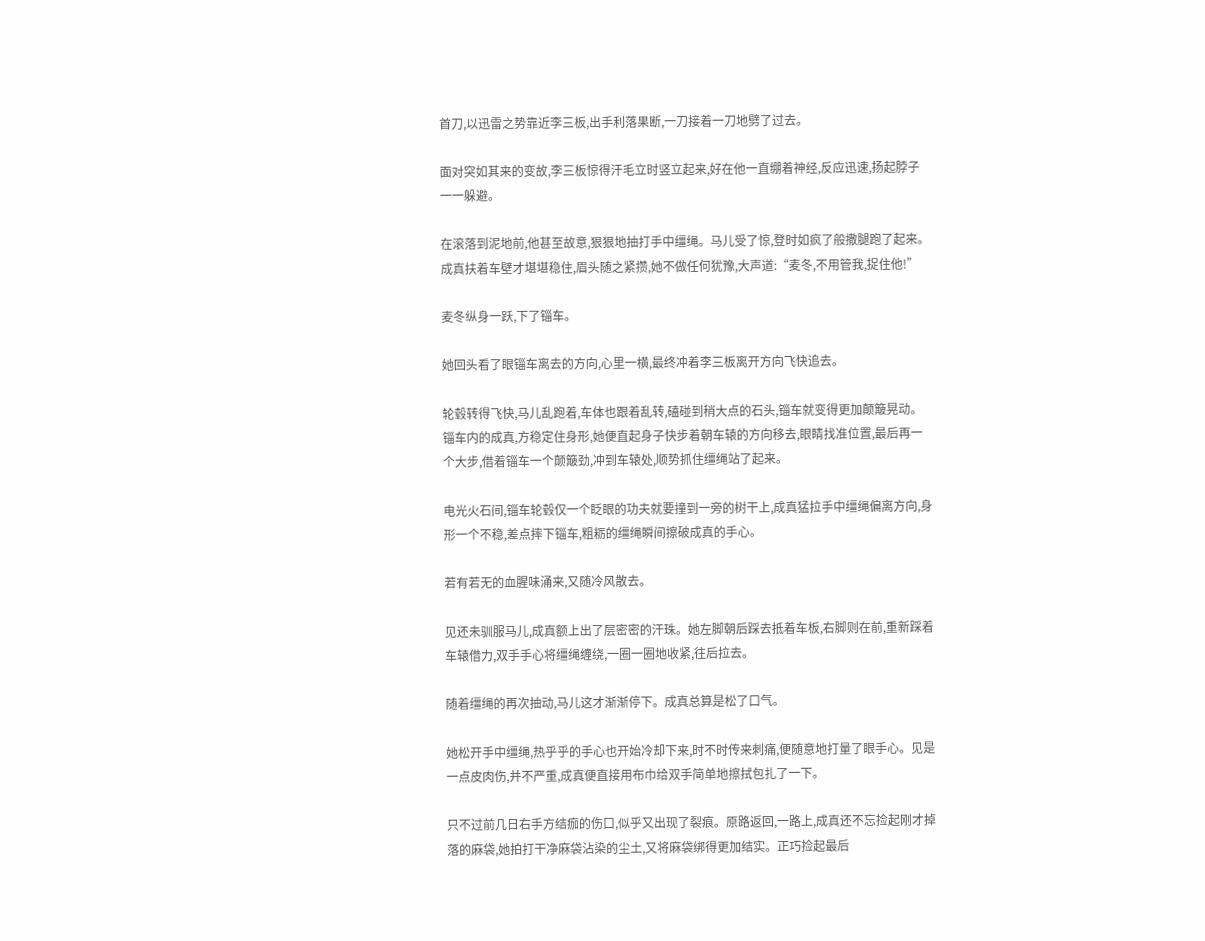首刀,以迅雷之势靠近李三板,出手利落果断,一刀接着一刀地劈了过去。

面对突如其来的变故,李三板惊得汗毛立时竖立起来,好在他一直绷着神经,反应迅速,扬起脖子一一躲避。

在滚落到泥地前,他甚至故意,狠狠地抽打手中缰绳。马儿受了惊,登时如疯了般撒腿跑了起来。成真扶着车壁才堪堪稳住,眉头随之紧攒,她不做任何犹豫,大声道:“麦冬,不用管我,捉住他!”

麦冬纵身一跃,下了锱车。

她回头看了眼锱车离去的方向,心里一横,最终冲着李三板离开方向飞快追去。

轮毂转得飞快,马儿乱跑着,车体也跟着乱转,磕碰到稍大点的石头,锱车就变得更加颠簸晃动。锱车内的成真,方稳定住身形,她便直起身子快步着朝车辕的方向移去,眼睛找准位置,最后再一个大步,借着锱车一个颠簸劲,冲到车辕处,顺势抓住缰绳站了起来。

电光火石间,锱车轮毂仅一个眨眼的功夫就要撞到一旁的树干上,成真猛拉手中缰绳偏离方向,身形一个不稳,差点摔下锱车,粗粝的缰绳瞬间擦破成真的手心。

若有若无的血腥味涌来,又随冷风散去。

见还未驯服马儿,成真额上出了层密密的汗珠。她左脚朝后踩去抵着车板,右脚则在前,重新踩着车辕借力,双手手心将缰绳缠绕,一圈一圈地收紧,往后拉去。

随着缰绳的再次抽动,马儿这才渐渐停下。成真总算是松了口气。

她松开手中缰绳,热乎乎的手心也开始冷却下来,时不时传来刺痛,便随意地打量了眼手心。见是一点皮肉伤,并不严重,成真便直接用布巾给双手简单地擦拭包扎了一下。

只不过前几日右手方结痂的伤口,似乎又出现了裂痕。原路返回,一路上,成真还不忘捡起刚才掉落的麻袋,她拍打干净麻袋沾染的尘土,又将麻袋绑得更加结实。正巧捡起最后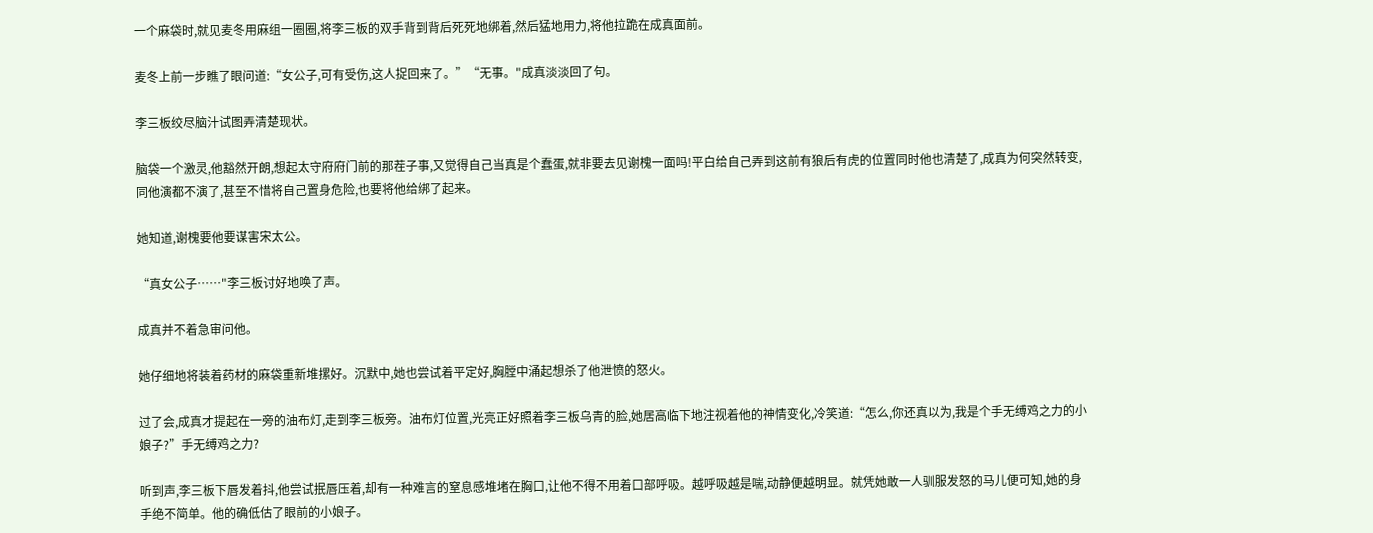一个麻袋时,就见麦冬用麻组一圈圈,将李三板的双手背到背后死死地绑着,然后猛地用力,将他拉跪在成真面前。

麦冬上前一步瞧了眼问道:“女公子,可有受伤,这人捉回来了。”“无事。"成真淡淡回了句。

李三板绞尽脑汁试图弄清楚现状。

脑袋一个激灵,他豁然开朗,想起太守府府门前的那茬子事,又觉得自己当真是个蠢蛋,就非要去见谢槐一面吗!平白给自己弄到这前有狼后有虎的位置同时他也清楚了,成真为何突然转变,同他演都不演了,甚至不惜将自己置身危险,也要将他给绑了起来。

她知道,谢槐要他要谋害宋太公。

“真女公子……"李三板讨好地唤了声。

成真并不着急审问他。

她仔细地将装着药材的麻袋重新堆摞好。沉默中,她也尝试着平定好,胸膛中涌起想杀了他泄愤的怒火。

过了会,成真才提起在一旁的油布灯,走到李三板旁。油布灯位置,光亮正好照着李三板乌青的脸,她居高临下地注视着他的神情变化,冷笑道:“怎么,你还真以为,我是个手无缚鸡之力的小娘子?”手无缚鸡之力?

听到声,李三板下唇发着抖,他尝试抿唇压着,却有一种难言的窒息感堆堵在胸口,让他不得不用着口部呼吸。越呼吸越是喘,动静便越明显。就凭她敢一人驯服发怒的马儿便可知,她的身手绝不简单。他的确低估了眼前的小娘子。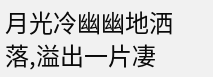月光冷幽幽地洒落,溢出一片凄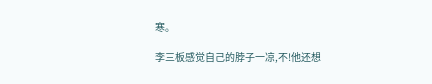寒。

李三板感觉自己的脖子一凉,不!他还想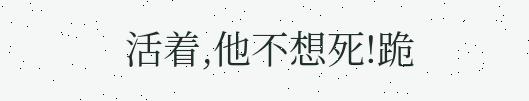活着,他不想死!跪